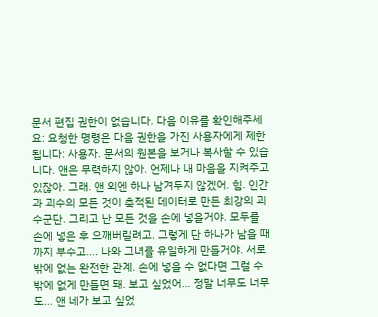문서 편집 권한이 없습니다. 다음 이유를 확인해주세요: 요청한 명령은 다음 권한을 가진 사용자에게 제한됩니다: 사용자. 문서의 원본을 보거나 복사할 수 있습니다. 앤은 무력하지 않아. 언제나 내 마음을 지켜주고 있잖아. 그래. 앤 외엔 하나 남겨두지 않겠어. 힘. 인간과 괴수의 모든 것이 축적된 데이터로 만든 최강의 괴수군단. 그리고 난 모든 것을 손에 넣을거야. 모두를 손에 넣은 후 으깨버릴려고. 그렇게 단 하나가 남을 때까지 부수고…. 나와 그녀를 유일하게 만들거야. 서로밖에 없는 완전한 관계. 손에 넣을 수 없다면 그럴 수밖에 없게 만들면 돼. 보고 싶었어… 정말 너무도 너무도… 앤 네가 보고 싶었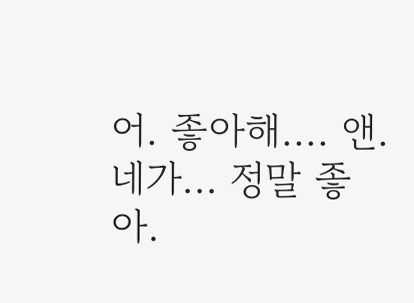어. 좋아해.... 앤. 네가... 정말 좋아.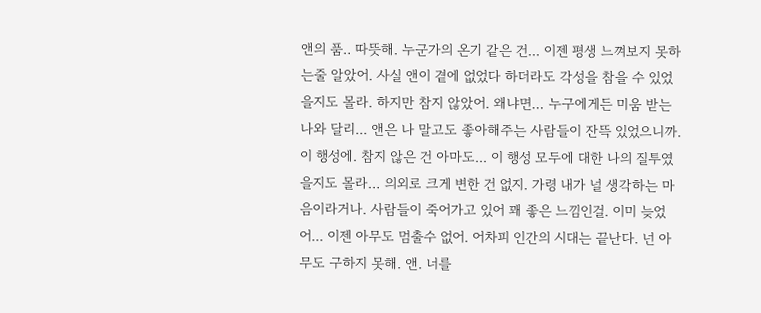앤의 품‥ 따뜻해. 누군가의 온기 같은 건... 이젠 평생 느껴보지 못하는줄 알았어. 사실 앤이 곁에 없었다 하더라도 각성을 참을 수 있었을지도 몰라. 하지만 참지 않았어. 왜냐면… 누구에게든 미움 받는 나와 달리... 앤은 나 말고도 좋아해주는 사람들이 잔뜩 있었으니까. 이 행성에. 참지 않은 건 아마도... 이 행성 모두에 대한 나의 질투였을지도 몰라… 의외로 크게 변한 건 없지. 가령 내가 널 생각하는 마음이라거나. 사람들이 죽어가고 있어 꽤 좋은 느낌인걸. 이미 늦었어... 이젠 아무도 멈출수 없어. 어차피 인간의 시대는 끝난다. 넌 아무도 구하지 못해. 앤. 너를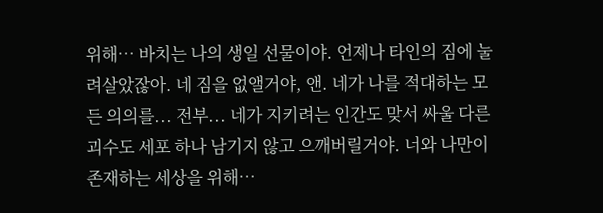위해… 바치는 나의 생일 선물이야. 언제나 타인의 짐에 눌려살았잖아. 네 짐을 없앨거야, 앤. 네가 나를 적대하는 모든 의의를... 전부... 네가 지키려는 인간도 맞서 싸울 다른 괴수도 세포 하나 남기지 않고 으깨버릴거야. 너와 나만이 존재하는 세상을 위해…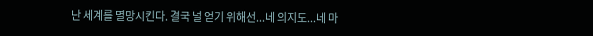난 세계를 멸망시킨다. 결국 널 얻기 위해선...네 의지도...네 마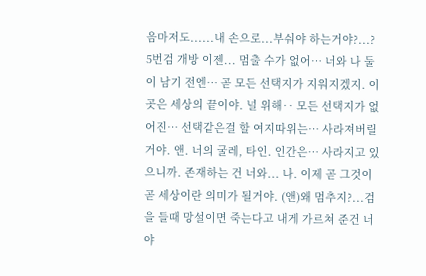음마저도......내 손으로...부숴야 하는거야?...? 5번검 개방 이젠... 멈출 수가 없어… 너와 나 둘이 남기 전엔… 곧 모든 선택지가 지워지겠지. 이곳은 세상의 끝이야. 널 위해‥ 모든 선택지가 없어진… 선택같은걸 할 여지따위는… 사라져버릴거야. 앤. 너의 굴레, 타인. 인간은… 사라지고 있으니까. 존재하는 건 너와... 나. 이제 곧 그것이 곧 세상이란 의미가 될거야. (앤)왜 멈추지?...검을 들때 망설이면 죽는다고 내게 가르쳐 준건 너야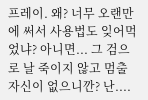프레이. 왜? 너무 오랜만에 써서 사용법도 잊어먹었냐? 아니면... 그 검으로 날 죽이지 않고 멈출 자신이 없으니깐? 난....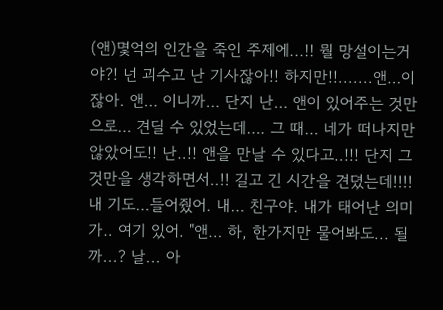(앤)몇억의 인간을 죽인 주제에...!! 뭘 망설이는거야?! 넌 괴수고 난 기사잖아!! 하지만!!.......앤…이잖아. 앤… 이니까… 단지 난… 앤이 있어주는 것만으로… 견딜 수 있었는데…. 그 때… 네가 떠나지만 않았어도!! 난‥!! 앤을 만날 수 있다고‥!!! 단지 그것만을 생각하면서‥!! 길고 긴 시간을 견뎠는데!!!! 내 기도…들어줬어. 내… 친구야. 내가 태어난 의미가‥ 여기 있어. "앤… 하, 한가지만 물어봐도... 될까...? 날... 아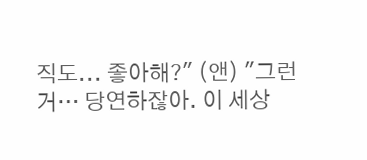직도... 좋아해?" (앤) "그런거… 당연하잖아. 이 세상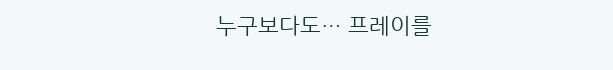누구보다도… 프레이를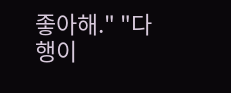좋아해." "다행이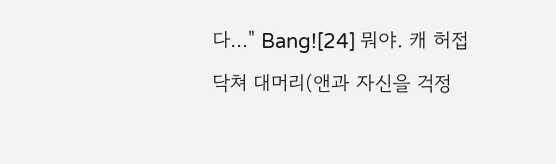다…" Bang![24] 뭐야. 캐 허접 닥쳐 대머리(앤과 자신을 걱정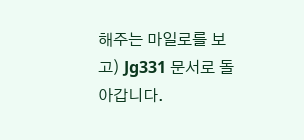해주는 마일로를 보고) Jg331 문서로 돌아갑니다.